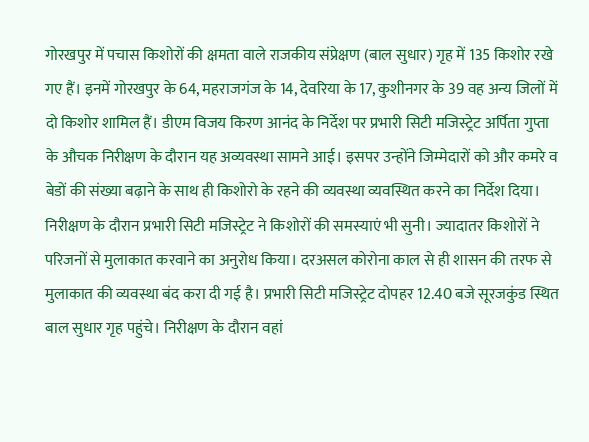गोरखपुर में पचास किशोरों की क्षमता वाले राजकीय संप्रेक्षण (बाल सुधार) गृह में 135 किशोर रखे गए हैं। इनमें गोरखपुर के 64, महराजगंज के 14, देवरिया के 17, कुशीनगर के 39 वह अन्य जिलों में दो किशोर शामिल हैं। डीएम विजय किरण आनंद के निर्देश पर प्रभारी सिटी मजिस्ट्रेट अर्पिता गुप्ता के औचक निरीक्षण के दौरान यह अव्यवस्था सामने आई। इसपर उन्होंने जिम्मेदारों को और कमरे व बेडों की संख्या बढ़ाने के साथ ही किशोरो के रहने की व्यवस्था व्यवस्थित करने का निर्देश दिया।
निरीक्षण के दौरान प्रभारी सिटी मजिस्ट्रेट ने किशोरों की समस्याएं भी सुनी। ज्यादातर किशोरों ने परिजनों से मुलाकात करवाने का अनुरोध किया। दरअसल कोरोना काल से ही शासन की तरफ से मुलाकात की व्यवस्था बंद करा दी गई है। प्रभारी सिटी मजिस्ट्रेट दोपहर 12.40 बजे सूरजकुंड स्थित बाल सुधार गृह पहुंचे। निरीक्षण के दौरान वहां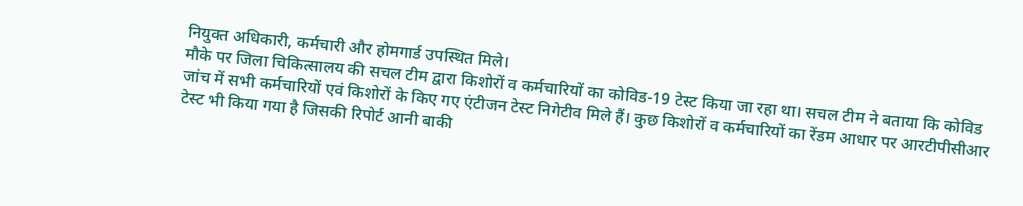नियुक्त अधिकारी, कर्मचारी और होमगार्ड उपस्थित मिले।
मौके पर जिला चिकित्सालय की सचल टीम द्वारा किशोरों व कर्मचारियों का कोविड-19 टेस्ट किया जा रहा था। सचल टीम ने बताया कि कोविड जांच में सभी कर्मचारियों एवं किशोरों के किए गए एंटीजन टेस्ट निगेटीव मिले हैं। कुछ किशोरों व कर्मचारियों का रेंडम आधार पर आरटीपीसीआर टेस्ट भी किया गया है जिसकी रिपोर्ट आनी बाकी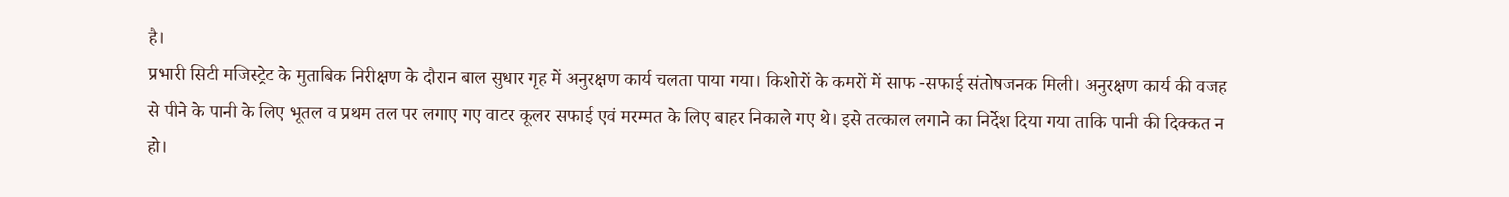है।
प्रभारी सिटी मजिस्ट्रेट के मुताबिक निरीक्षण के दौरान बाल सुधार गृह में अनुरक्षण कार्य चलता पाया गया। किशोरों के कमरों में साफ -सफाई संतोषजनक मिली। अनुरक्षण कार्य की वजह से पीने के पानी के लिए भूतल व प्रथम तल पर लगाए गए वाटर कूलर सफाई एवं मरम्मत के लिए बाहर निकाले गए थे। इसे तत्काल लगाने का निर्देश दिया गया ताकि पानी की दिक्कत न हो।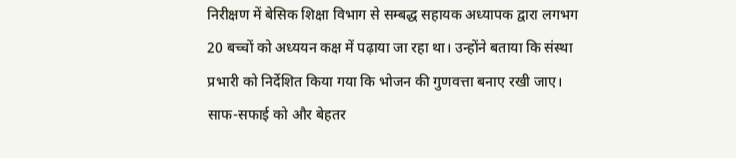निरीक्षण में बेसिक शिक्षा विभाग से सम्बद्ध सहायक अध्यापक द्वारा लगभग 20 बच्चों को अध्ययन कक्ष में पढ़ाया जा रहा था। उन्होंने बताया कि संस्था प्रभारी को निर्देशित किया गया कि भोजन की गुणवत्ता बनाए रखी जाए। साफ-सफाई को और बेहतर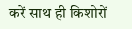करें साथ ही किशोरों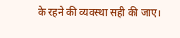के रहने की व्यवस्था सही की जाए।